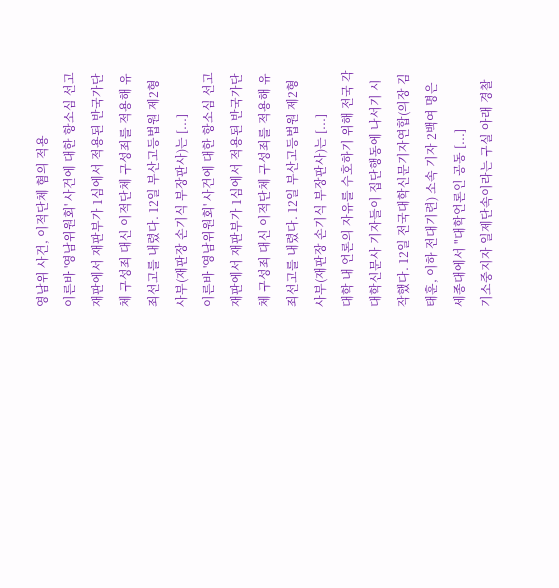영남위 사건, 이적단체 혐의 적용
이른바 '영남위원회' 사건에 대한 항소심 선고재판에서 재판부가 1심에서 적용된 반국가단체 구성죄 대신 이적단체 구성죄를 적용해 유죄선고를 내렸다. 12일 부산고등법원 제2형사부(재판장 손기식 부장판사)는 [...]
이른바 '영남위원회' 사건에 대한 항소심 선고재판에서 재판부가 1심에서 적용된 반국가단체 구성죄 대신 이적단체 구성죄를 적용해 유죄선고를 내렸다. 12일 부산고등법원 제2형사부(재판장 손기식 부장판사)는 [...]
대학 내 언론의 자유를 수호하기 위해 전국 각 대학신문사 기자들이 집단행동에 나서기 시작했다. 12일 전국대학신문기자연합(의장 김태훈, 이하 전대기련) 소속 기자 2백여 명은 세종대에서 "대학언론인 공동 [...]
기소중지자 일제단속이라는 구실 아래 경찰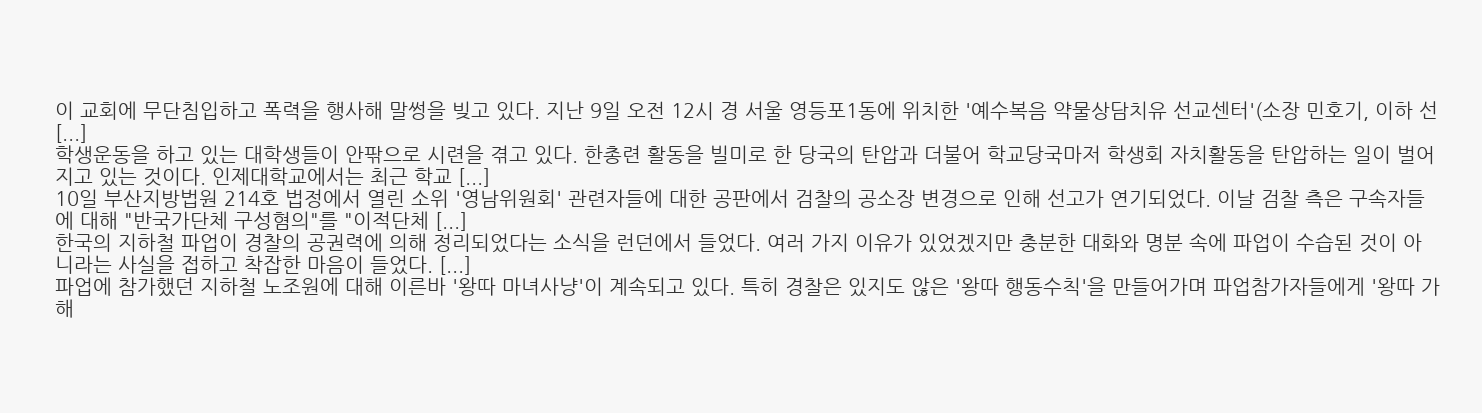이 교회에 무단침입하고 폭력을 행사해 말썽을 빚고 있다. 지난 9일 오전 12시 경 서울 영등포1동에 위치한 '예수복음 약물상담치유 선교센터'(소장 민호기, 이하 선 [...]
학생운동을 하고 있는 대학생들이 안팎으로 시련을 겪고 있다. 한총련 활동을 빌미로 한 당국의 탄압과 더불어 학교당국마저 학생회 자치활동을 탄압하는 일이 벌어지고 있는 것이다. 인제대학교에서는 최근 학교 [...]
10일 부산지방법원 214호 법정에서 열린 소위 '영남위원회' 관련자들에 대한 공판에서 검찰의 공소장 변경으로 인해 선고가 연기되었다. 이날 검찰 측은 구속자들에 대해 "반국가단체 구성혐의"를 "이적단체 [...]
한국의 지하철 파업이 경찰의 공권력에 의해 정리되었다는 소식을 런던에서 들었다. 여러 가지 이유가 있었겠지만 충분한 대화와 명분 속에 파업이 수습된 것이 아니라는 사실을 접하고 착잡한 마음이 들었다. [...]
파업에 참가했던 지하철 노조원에 대해 이른바 '왕따 마녀사냥'이 계속되고 있다. 특히 경찰은 있지도 않은 '왕따 행동수칙'을 만들어가며 파업참가자들에게 '왕따 가해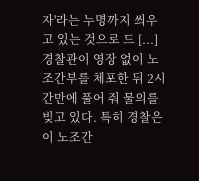자'라는 누명까지 씌우고 있는 것으로 드 [...]
경찰관이 영장 없이 노조간부를 체포한 뒤 2시간만에 풀어 줘 물의를 빚고 있다. 특히 경찰은 이 노조간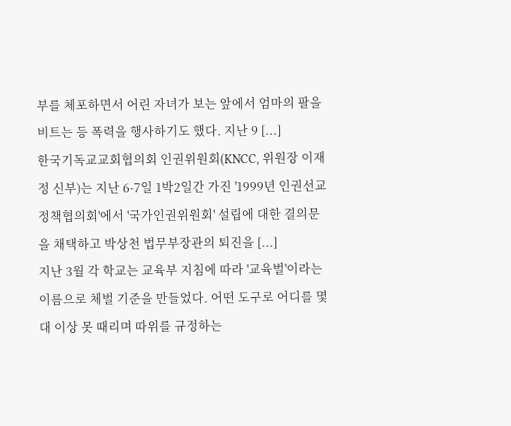부를 체포하면서 어린 자녀가 보는 앞에서 엄마의 팔을 비트는 등 폭력을 행사하기도 했다. 지난 9 [...]
한국기독교교회협의회 인권위원회(KNCC, 위원장 이재정 신부)는 지난 6-7일 1박2일간 가진 '1999년 인권선교정책협의회'에서 '국가인권위원회' 설립에 대한 결의문을 채택하고 박상천 법무부장관의 퇴진을 [...]
지난 3월 각 학교는 교육부 지침에 따라 '교육벌'이라는 이름으로 체벌 기준을 만들었다. 어떤 도구로 어디를 몇 대 이상 못 때리며 따위를 규정하는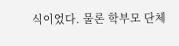식이었다. 물론 학부모 단체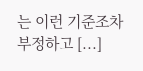는 이런 기준조차 부정하고 [...]